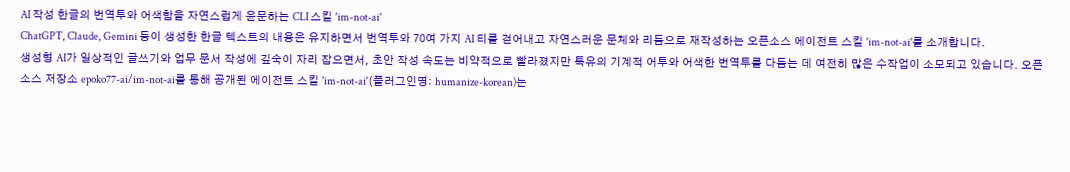AI 작성 한글의 번역투와 어색함을 자연스럽게 윤문하는 CLI 스킬 'im-not-ai'
ChatGPT, Claude, Gemini 등이 생성한 한글 텍스트의 내용은 유지하면서 번역투와 70여 가지 AI 티를 걷어내고 자연스러운 문체와 리듬으로 재작성하는 오픈소스 에이전트 스킬 'im-not-ai'를 소개합니다.
생성형 AI가 일상적인 글쓰기와 업무 문서 작성에 깊숙이 자리 잡으면서, 초안 작성 속도는 비약적으로 빨라졌지만 특유의 기계적 어투와 어색한 번역투를 다듬는 데 여전히 많은 수작업이 소모되고 있습니다. 오픈소스 저장소 epoko77-ai/im-not-ai를 통해 공개된 에이전트 스킬 'im-not-ai'(플러그인명: humanize-korean)는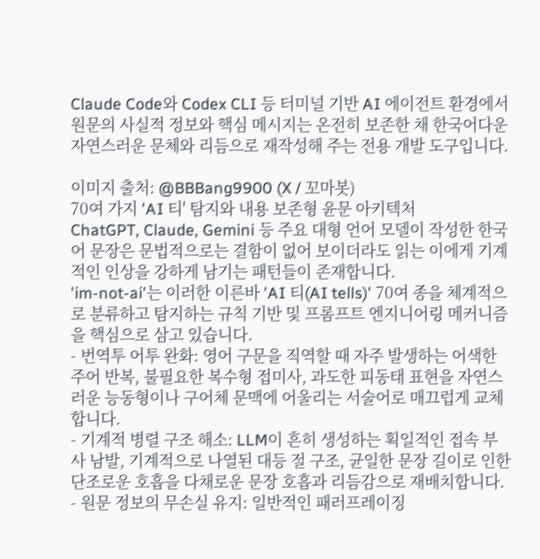Claude Code와 Codex CLI 등 터미널 기반 AI 에이전트 환경에서 원문의 사실적 정보와 핵심 메시지는 온전히 보존한 채 한국어다운 자연스러운 문체와 리듬으로 재작성해 주는 전용 개발 도구입니다.

이미지 출처: @BBBang9900 (X / 꼬마봇)
70여 가지 'AI 티' 탐지와 내용 보존형 윤문 아키텍처
ChatGPT, Claude, Gemini 등 주요 대형 언어 모델이 작성한 한국어 문장은 문법적으로는 결함이 없어 보이더라도 읽는 이에게 기계적인 인상을 강하게 남기는 패턴들이 존재합니다.
'im-not-ai'는 이러한 이른바 'AI 티(AI tells)' 70여 종을 체계적으로 분류하고 탐지하는 규칙 기반 및 프롬프트 엔지니어링 메커니즘을 핵심으로 삼고 있습니다.
- 번역투 어투 완화: 영어 구문을 직역할 때 자주 발생하는 어색한 주어 반복, 불필요한 복수형 접미사, 과도한 피동태 표현을 자연스러운 능동형이나 구어체 문맥에 어울리는 서술어로 매끄럽게 교체합니다.
- 기계적 병렬 구조 해소: LLM이 흔히 생성하는 획일적인 접속 부사 남발, 기계적으로 나열된 대등 절 구조, 균일한 문장 길이로 인한 단조로운 호흡을 다채로운 문장 호흡과 리듬감으로 재배치합니다.
- 원문 정보의 무손실 유지: 일반적인 패러프레이징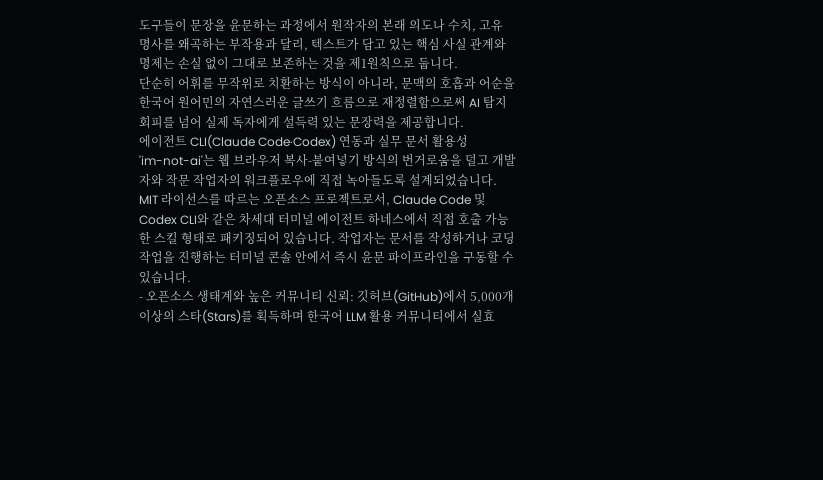도구들이 문장을 윤문하는 과정에서 원작자의 본래 의도나 수치, 고유 명사를 왜곡하는 부작용과 달리, 텍스트가 담고 있는 핵심 사실 관계와 명제는 손실 없이 그대로 보존하는 것을 제1원칙으로 둡니다.
단순히 어휘를 무작위로 치환하는 방식이 아니라, 문맥의 호흡과 어순을 한국어 원어민의 자연스러운 글쓰기 흐름으로 재정렬함으로써 AI 탐지 회피를 넘어 실제 독자에게 설득력 있는 문장력을 제공합니다.
에이전트 CLI(Claude Code·Codex) 연동과 실무 문서 활용성
'im-not-ai'는 웹 브라우저 복사-붙여넣기 방식의 번거로움을 덜고 개발자와 작문 작업자의 워크플로우에 직접 녹아들도록 설계되었습니다.
MIT 라이선스를 따르는 오픈소스 프로젝트로서, Claude Code 및 Codex CLI와 같은 차세대 터미널 에이전트 하네스에서 직접 호출 가능한 스킬 형태로 패키징되어 있습니다. 작업자는 문서를 작성하거나 코딩 작업을 진행하는 터미널 콘솔 안에서 즉시 윤문 파이프라인을 구동할 수 있습니다.
- 오픈소스 생태계와 높은 커뮤니티 신뢰: 깃허브(GitHub)에서 5,000개 이상의 스타(Stars)를 획득하며 한국어 LLM 활용 커뮤니티에서 실효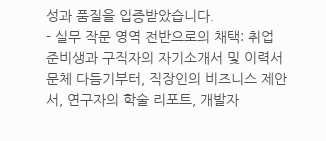성과 품질을 입증받았습니다.
- 실무 작문 영역 전반으로의 채택: 취업 준비생과 구직자의 자기소개서 및 이력서 문체 다듬기부터, 직장인의 비즈니스 제안서, 연구자의 학술 리포트, 개발자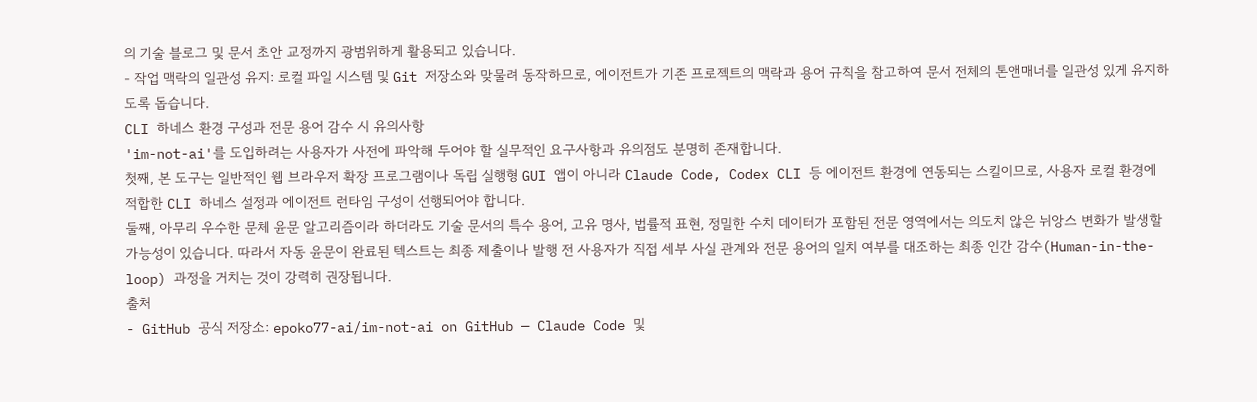의 기술 블로그 및 문서 초안 교정까지 광범위하게 활용되고 있습니다.
- 작업 맥락의 일관성 유지: 로컬 파일 시스템 및 Git 저장소와 맞물려 동작하므로, 에이전트가 기존 프로젝트의 맥락과 용어 규칙을 참고하여 문서 전체의 톤앤매너를 일관성 있게 유지하도록 돕습니다.
CLI 하네스 환경 구성과 전문 용어 감수 시 유의사항
'im-not-ai'를 도입하려는 사용자가 사전에 파악해 두어야 할 실무적인 요구사항과 유의점도 분명히 존재합니다.
첫째, 본 도구는 일반적인 웹 브라우저 확장 프로그램이나 독립 실행형 GUI 앱이 아니라 Claude Code, Codex CLI 등 에이전트 환경에 연동되는 스킬이므로, 사용자 로컬 환경에 적합한 CLI 하네스 설정과 에이전트 런타임 구성이 선행되어야 합니다.
둘째, 아무리 우수한 문체 윤문 알고리즘이라 하더라도 기술 문서의 특수 용어, 고유 명사, 법률적 표현, 정밀한 수치 데이터가 포함된 전문 영역에서는 의도치 않은 뉘앙스 변화가 발생할 가능성이 있습니다. 따라서 자동 윤문이 완료된 텍스트는 최종 제출이나 발행 전 사용자가 직접 세부 사실 관계와 전문 용어의 일치 여부를 대조하는 최종 인간 감수(Human-in-the-loop) 과정을 거치는 것이 강력히 권장됩니다.
출처
- GitHub 공식 저장소: epoko77-ai/im-not-ai on GitHub — Claude Code 및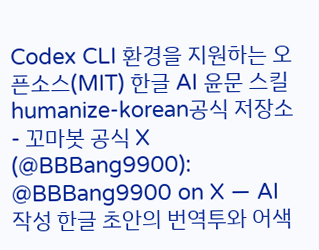Codex CLI 환경을 지원하는 오픈소스(MIT) 한글 AI 윤문 스킬
humanize-korean공식 저장소 - 꼬마봇 공식 X (@BBBang9900): @BBBang9900 on X — AI 작성 한글 초안의 번역투와 어색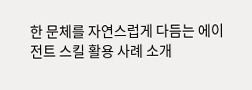한 문체를 자연스럽게 다듬는 에이전트 스킬 활용 사례 소개